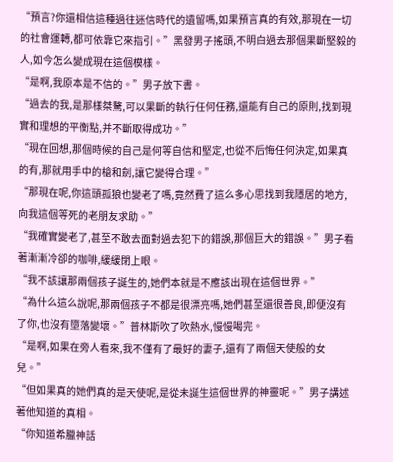“預言?你還相信這種過往迷信時代的遺留嗎,如果預言真的有效,那現在一切的社會運轉,都可依靠它來指引。”黑發男子搖頭,不明白過去那個果斷堅毅的人,如今怎么變成現在這個模樣。
“是啊,我原本是不信的。”男子放下書。
“過去的我,是那樣桀驁,可以果斷的執行任何任務,還能有自己的原則,找到現實和理想的平衡點,并不斷取得成功。”
“現在回想,那個時候的自己是何等自信和堅定,也從不后悔任何決定,如果真的有,那就用手中的槍和劍,讓它變得合理。”
“那現在呢,你這頭孤狼也變老了嗎,竟然費了這么多心思找到我隱居的地方,向我這個等死的老朋友求助。”
“我確實變老了,甚至不敢去面對過去犯下的錯誤,那個巨大的錯誤。”男子看著漸漸冷卻的咖啡,緩緩閉上眼。
“我不該讓那兩個孩子誕生的,她們本就是不應該出現在這個世界。”
“為什么這么說呢,那兩個孩子不都是很漂亮嗎,她們甚至還很善良,即便沒有了你,也沒有墮落變壞。”普林斯吹了吹熱水,慢慢喝完。
“是啊,如果在旁人看來,我不僅有了最好的妻子,還有了兩個天使般的女兒。”
“但如果真的她們真的是天使呢,是從未誕生這個世界的神靈呢。”男子講述著他知道的真相。
“你知道希臘神話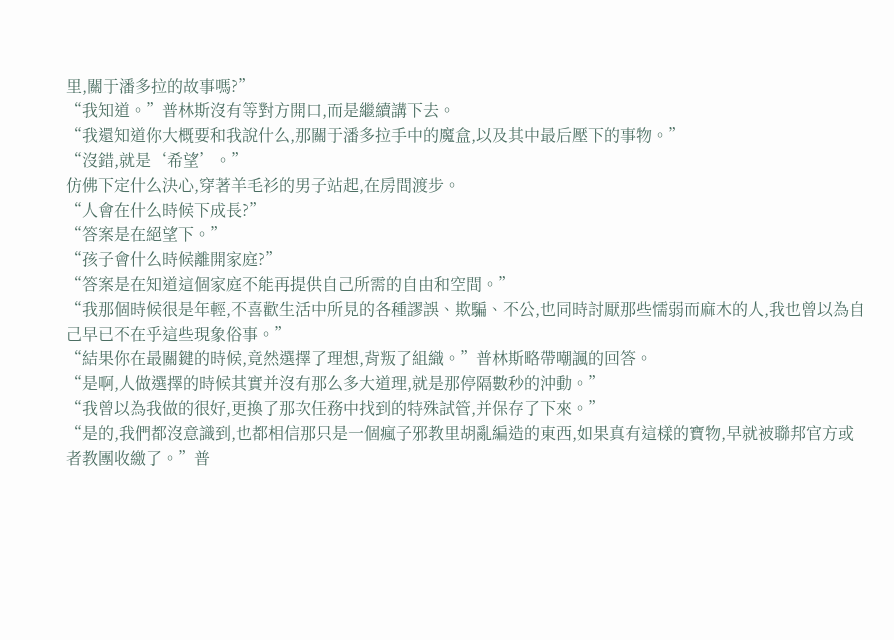里,關于潘多拉的故事嗎?”
“我知道。”普林斯沒有等對方開口,而是繼續講下去。
“我還知道你大概要和我說什么,那關于潘多拉手中的魔盒,以及其中最后壓下的事物。”
“沒錯,就是‘希望’。”
仿佛下定什么決心,穿著羊毛衫的男子站起,在房間渡步。
“人會在什么時候下成長?”
“答案是在絕望下。”
“孩子會什么時候離開家庭?”
“答案是在知道這個家庭不能再提供自己所需的自由和空間。”
“我那個時候很是年輕,不喜歡生活中所見的各種謬誤、欺騙、不公,也同時討厭那些懦弱而麻木的人,我也曾以為自己早已不在乎這些現象俗事。”
“結果你在最關鍵的時候,竟然選擇了理想,背叛了組織。”普林斯略帶嘲諷的回答。
“是啊,人做選擇的時候其實并沒有那么多大道理,就是那停隔數秒的沖動。”
“我曾以為我做的很好,更換了那次任務中找到的特殊試管,并保存了下來。”
“是的,我們都沒意識到,也都相信那只是一個瘋子邪教里胡亂編造的東西,如果真有這樣的寶物,早就被聯邦官方或者教團收繳了。”普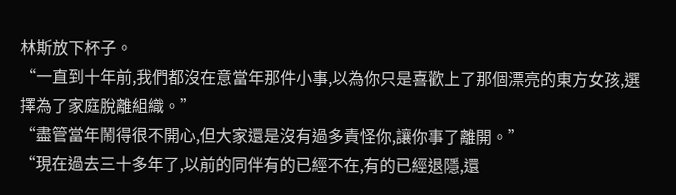林斯放下杯子。
“一直到十年前,我們都沒在意當年那件小事,以為你只是喜歡上了那個漂亮的東方女孩,選擇為了家庭脫離組織。”
“盡管當年鬧得很不開心,但大家還是沒有過多責怪你,讓你事了離開。”
“現在過去三十多年了,以前的同伴有的已經不在,有的已經退隱,還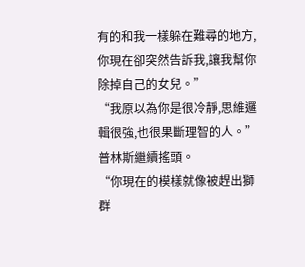有的和我一樣躲在難尋的地方,你現在卻突然告訴我,讓我幫你除掉自己的女兒。”
“我原以為你是很冷靜,思維邏輯很強,也很果斷理智的人。”普林斯繼續搖頭。
“你現在的模樣就像被趕出獅群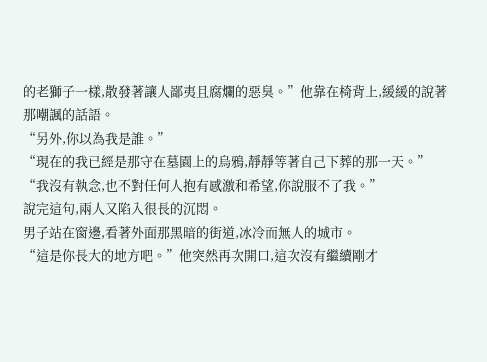的老獅子一樣,散發著讓人鄙夷且腐爛的惡臭。”他靠在椅背上,緩緩的說著那嘲諷的話語。
“另外,你以為我是誰。”
“現在的我已經是那守在墓園上的烏鴉,靜靜等著自己下葬的那一天。”
“我沒有執念,也不對任何人抱有感激和希望,你說服不了我。”
說完這句,兩人又陷入很長的沉悶。
男子站在窗邊,看著外面那黑暗的街道,冰冷而無人的城市。
“這是你長大的地方吧。”他突然再次開口,這次沒有繼續剛才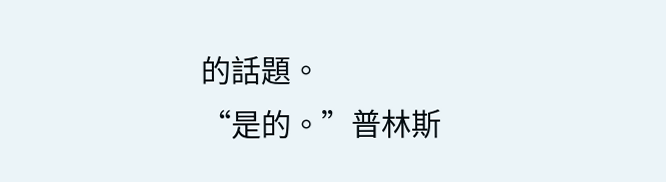的話題。
“是的。”普林斯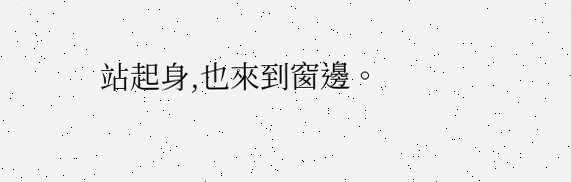站起身,也來到窗邊。